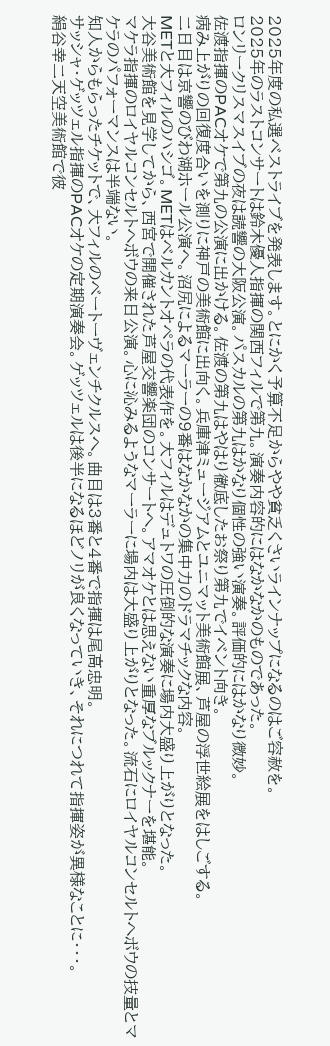2025年度の私選ベストライブを発表します。とにかく予算不足からやや貧乏くさいラインナップになるのはご容赦を。
2025年のラストコンサートは鈴木優人指揮の関西フィルで第九。演奏内容的にはなかなかのものであった。
ロンリークリスマスイブの夜は読響の大阪公演。パスカルの第九はかなり個性の強い演奏。評価的にはかなり微妙。
佐渡指揮のPACオケで第九の公演に出かける。佐渡の第九はやはり徹底したお祭り第九でイベント向き。
病み上がりの回復度合いを測りに神戸の美術館に出向く。兵庫津ミュージアムとユニマット美術館展、芦屋の浮世絵展をはしごする。
二日目は京響のびわ湖ホール公演へ。沼尻によるマーラーの9番はなかなかの集中力のドラマチックな内容。
METと大フィルのハシゴ。METはベルカントオペラの代表作を。大フィルはデュトワの圧倒的な演奏に場内大盛り上がりとなった。
大谷美術館を見学してから、西宮で開催された芦屋交響楽団のコンサートへ。アマオケとは思えない重厚なブルックナーを堪能。
マケラ指揮のロイヤルコンセルトヘボウの来日公演。心に沁みるようなマーラーに場内は大盛り上がりとなった。流石にロイヤルコンセルトヘボウの技量とマケラのパフォーマンスは半端ない。
知人からもらったチケットで、大フィルのベートーヴェンチクルスへ。曲目は3番と4番で指揮は尾高忠明。
サッシャ・ゲッツェル指揮のPACオケの定期演奏会。ゲッツェルは後半になるほどノリが良くなっていき、それにつれて指揮姿が異様なことに・・・。
絹谷幸二天空美術館で彼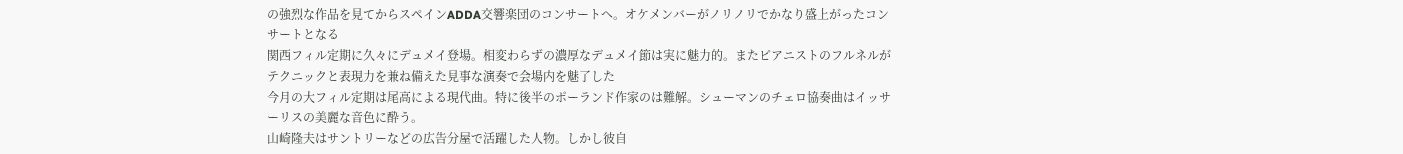の強烈な作品を見てからスペインADDA交響楽団のコンサートへ。オケメンバーがノリノリでかなり盛上がったコンサートとなる
関西フィル定期に久々にデュメイ登場。相変わらずの濃厚なデュメイ節は実に魅力的。またピアニストのフルネルがテクニックと表現力を兼ね備えた見事な演奏で会場内を魅了した
今月の大フィル定期は尾高による現代曲。特に後半のポーランド作家のは難解。シューマンのチェロ協奏曲はイッサーリスの美麗な音色に酔う。
山崎隆夫はサントリーなどの広告分屋で活躍した人物。しかし彼自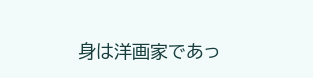身は洋画家であっ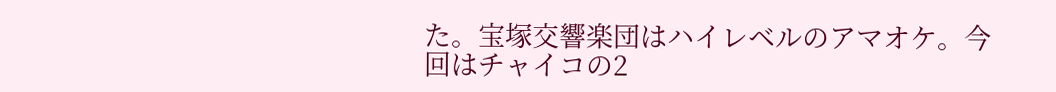た。宝塚交響楽団はハイレベルのアマオケ。今回はチャイコの2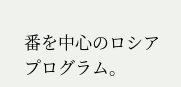番を中心のロシアプログラム。